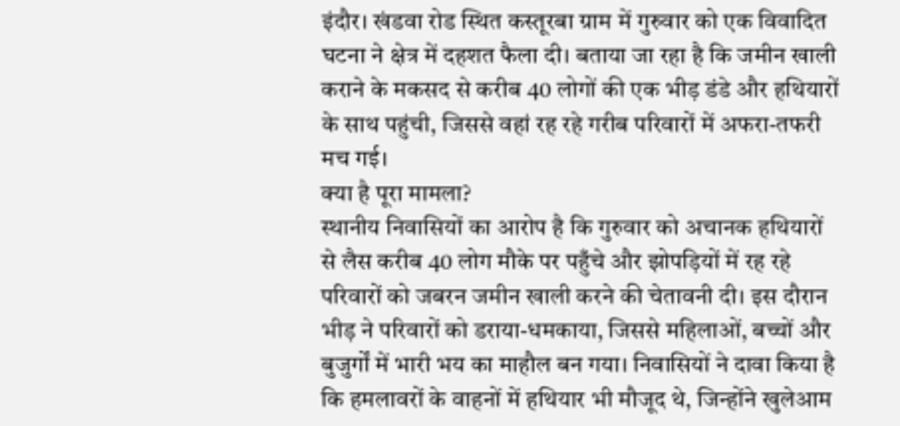इंदौर। खंडवा रोड स्थित कस्तूरबा ग्राम में गुरुवार को एक विवादित घटना ने क्षेत्र में दहशत फैला दी। बताया जा रहा है कि जमीन खाली कराने के मकसद से करीब 40 लोगों की एक भीड़ डंडे और हथियारों के साथ पहुंची, जिससे वहां रह रहे गरीब परिवारों में अफरा-तफरी मच गई।
क्या है पूरा मामला?
स्थानीय निवासियों का आरोप है कि गुरुवार को अचानक हथियारों से लैस करीब 40 लोग मौके पर पहुँचे और झोपड़ियों में रह रहे परिवारों को जबरन जमीन खाली करने की चेतावनी दी। इस दौरान भीड़ ने परिवारों को डराया-धमकाया, जिससे महिलाओं, बच्चों और बुजुर्गों में भारी भय का माहौल बन गया। निवासियों ने दावा किया है कि हमलावरों के वाहनों में हथियार भी मौजूद थे, जिन्होंने खुलेआम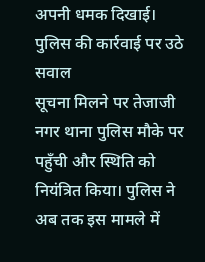अपनी धमक दिखाई।
पुलिस की कार्रवाई पर उठे सवाल
सूचना मिलने पर तेजाजी नगर थाना पुलिस मौके पर पहुँची और स्थिति को नियंत्रित किया। पुलिस ने अब तक इस मामले में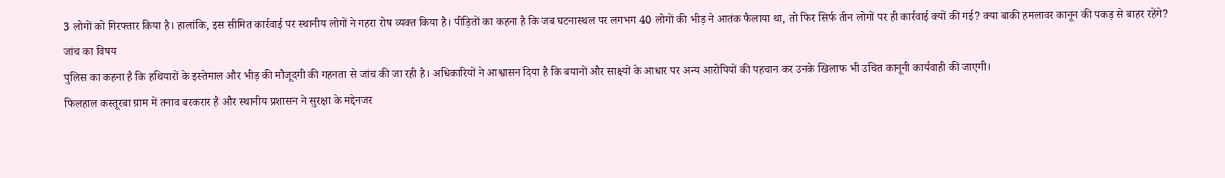3 लोगों को गिरफ्तार किया है। हालांकि, इस सीमित कार्रवाई पर स्थानीय लोगों ने गहरा रोष व्यक्त किया है। पीड़ितों का कहना है कि जब घटनास्थल पर लगभग 40 लोगों की भीड़ ने आतंक फैलाया था, तो फिर सिर्फ तीन लोगों पर ही कार्रवाई क्यों की गई? क्या बाकी हमलावर कानून की पकड़ से बाहर रहेंगे?
जांच का विषय
पुलिस का कहना है कि हथियारों के इस्तेमाल और भीड़ की मौजूदगी की गहनता से जांच की जा रही है। अधिकारियों ने आश्वासन दिया है कि बयानों और साक्ष्यों के आधार पर अन्य आरोपियों की पहचान कर उनके खिलाफ भी उचित कानूनी कार्यवाही की जाएगी।
फिलहाल कस्तूरबा ग्राम में तनाव बरकरार है और स्थानीय प्रशासन ने सुरक्षा के मद्देनजर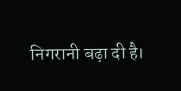निगरानी बढ़ा दी है।